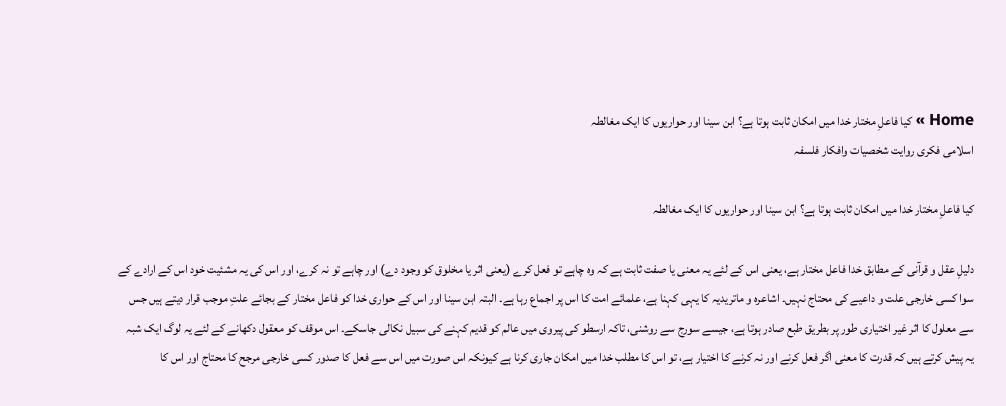Home » کیا فاعلِ مختار خدا میں امکان ثابت ہوتا ہے؟ ابن سینا اور حواریوں کا ایک مغالطہ
اسلامی فکری روایت شخصیات وافکار فلسفہ

کیا فاعلِ مختار خدا میں امکان ثابت ہوتا ہے؟ ابن سینا اور حواریوں کا ایک مغالطہ

دلیلِ عقل و قرآنی کے مطابق خدا فاعل مختار ہے، یعنی اس کے لئے یہ معنی یا صفت ثابت ہے کہ وہ چاہے تو فعل کرے (یعنی اثر یا مخلوق کو وجود دے) اور چاہے تو نہ کرے، اور اس کی یہ مشئیت خود اس کے ارادے کے سوا کسی خارجی علت و داعیے کی محتاج نہیں۔ اشاعرہ و ماتریدیہ کا یہی کہنا ہے، علمائے امت کا اس پر اجماع رہا ہے۔ البتہ ابن سینا اور اس کے حواری خدا کو فاعل مختار کے بجائے علتِ موجب قرار دیتے ہیں جس سے معلول کا اثر غیر اختیاری طور پر بطریق طبع صادر ہوتا ہے، جیسے سورج سے روشنی، تاکہ ارسطو کی پیروی میں عالم کو قدیم کہنے کی سبیل نکالی جاسکے۔ اس موقف کو معقول دکھانے کے لئے یہ لوگ ایک شبہ یہ پیش کرتے ہیں کہ قدرت کا معنی اگر فعل کرنے اور نہ کرنے کا اختیار ہے، تو اس کا مطلب خدا میں امکان جاری کرنا ہے کیونکہ اس صورت میں اس سے فعل کا صدور کسی خارجی مرجح کا محتاج اور اس کا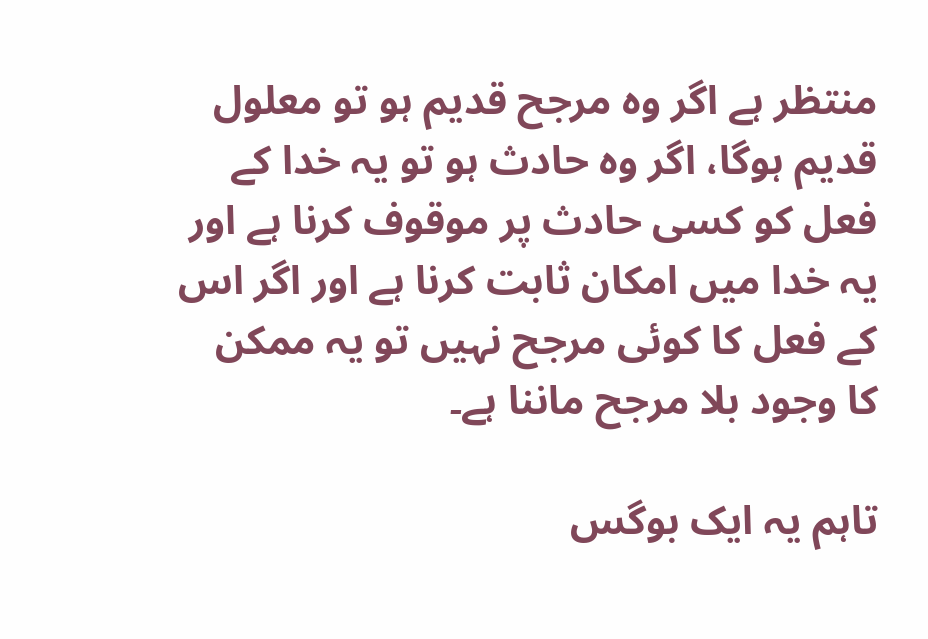منتظر ہے اگر وہ مرجح قدیم ہو تو معلول قدیم ہوگا، اگر وہ حادث ہو تو یہ خدا کے فعل کو کسی حادث پر موقوف کرنا ہے اور یہ خدا میں امکان ثابت کرنا ہے اور اگر اس کے فعل کا کوئی مرجح نہیں تو یہ ممکن کا وجود بلا مرجح ماننا ہے۔

تاہم یہ ایک بوگس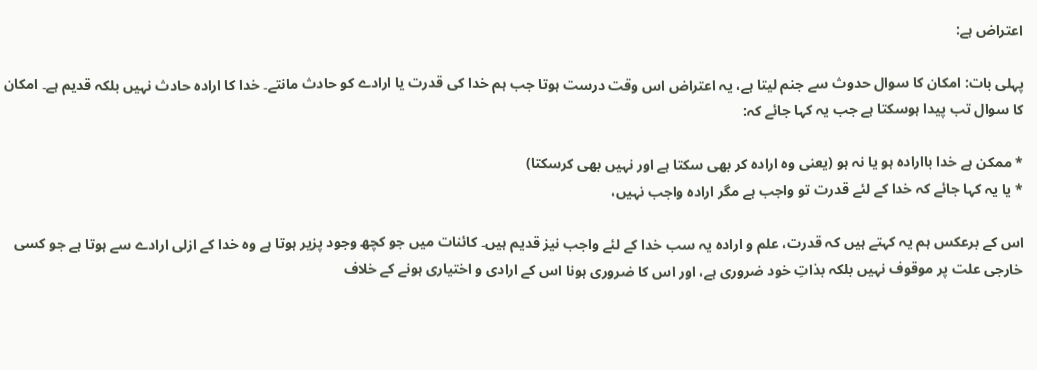اعتراض ہے:

پہلی بات: امکان کا سوال حدوث سے جنم لیتا ہے، یہ اعتراض اس وقت درست ہوتا جب ہم خدا کی قدرت یا ارادے کو حادث مانتے۔ خدا کا ارادہ حادث نہیں بلکہ قدیم ہے۔ امکان کا سوال تب پیدا ہوسکتا ہے جب یہ کہا جائے کہ:

* ممکن ہے خدا باارادہ ہو یا نہ ہو (یعنی وہ ارادہ کر بھی سکتا ہے اور نہیں بھی کرسکتا)
* یا یہ کہا جائے کہ خدا کے لئے قدرت تو واجب ہے مگر ارادہ واجب نہیں،

اس کے برعکس ہم یہ کہتے ہیں کہ قدرت، علم و ارادہ یہ سب خدا کے لئے واجب نیز قدیم ہیں۔ کائنات میں جو کچھ وجود پزیر ہوتا ہے وہ خدا کے ازلی ارادے سے ہوتا ہے جو کسی خارجی علت پر موقوف نہیں بلکہ بذاتِ خود ضروری ہے، اور اس کا ضروری ہونا اس کے ارادی و اختیاری ہونے کے خلاف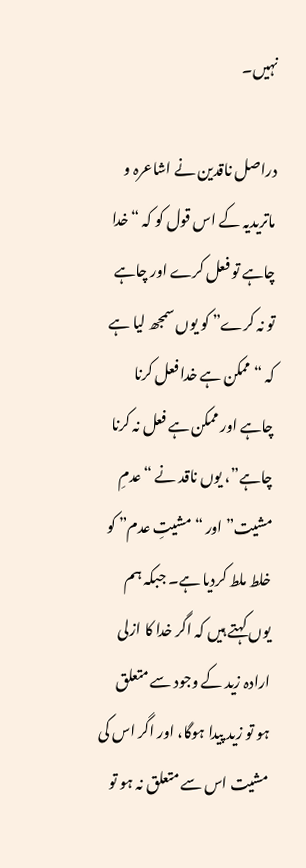نہیں۔

دراصل ناقدین نے اشاعرہ و ماتریدیہ کے اس قول کو کہ “خدا چاہے تو فعل کرے اور چاہے تو نہ کرے” کو یوں سمجھ لیا ہے کہ “ممکن ہے خدا فعل کرنا چاہے اور ممکن ہے فعل نہ کرنا چاہے”، یوں ناقد نے “عدمِ مشیت” اور “مشیتِ عدم” کو خلط ملط کردیا ہے۔ جبکہ ہم یوں کہتے ہیں کہ اگر خدا کا ازلی ارادہ زید کے وجود سے متعلق ہو تو زید پیدا ہوگا، اور اگر اس کی مشیت اس سے متعلق نہ ہو تو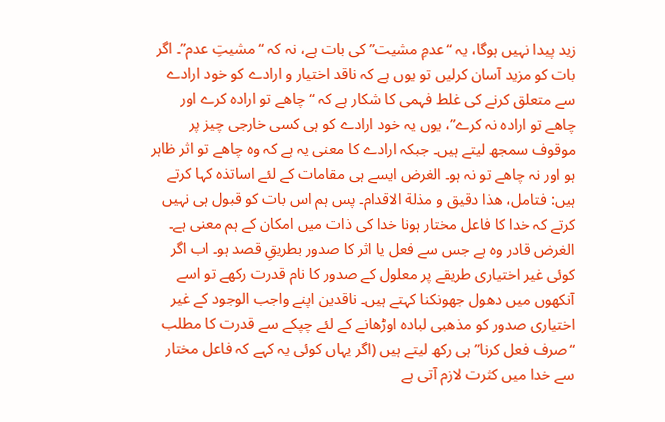زید پیدا نہیں ہوگا، یہ “عدمِ مشیت” کی بات ہے، نہ کہ “مشیتِ عدم”۔ اگر بات کو مزید آسان کرلیں تو یوں ہے کہ ناقد اختیار و ارادے کو خود ارادے سے متعلق کرنے کی غلط فہمی کا شکار ہے کہ “چاھے تو ارادہ کرے اور چاھے تو ارادہ نہ کرے”، یوں یہ خود ارادے کو ہی کسی خارجی چیز پر موقوف سمجھ لیتے ہیں۔ جبکہ ارادے کا معنی یہ ہے کہ وہ چاھے تو اثر ظاہر ہو اور نہ چاھے تو نہ ہو۔ الغرض ایسے ہی مقامات کے لئے اساتذہ کہا کرتے ہیں: فتامل، ھذا دقیق و مذلة الاقدام۔ پس ہم اس بات کو قبول ہی نہیں کرتے کہ خدا کا فاعل مختار ہونا خدا کی ذات میں امکان کے ہم معنی ہے۔ الغرض قادر وہ ہے جس سے فعل یا اثر کا صدور بطریقِ قصد ہو۔ اب اگر کوئی غیر اختیاری طریقے پر معلول کے صدور کا نام قدرت رکھے تو اسے آنکھوں میں دھول جھونکنا کہتے ہیں۔ ناقدین اپنے واجب الوجود کے غیر اختیاری صدور کو مذھبی لبادہ اوڑھانے کے لئے چپکے سے قدرت کا مطلب “صرف فعل کرنا” ہی رکھ لیتے ہیں (اگر یہاں کوئی یہ کہے کہ فاعل مختار سے خدا میں کثرت لازم آتی ہے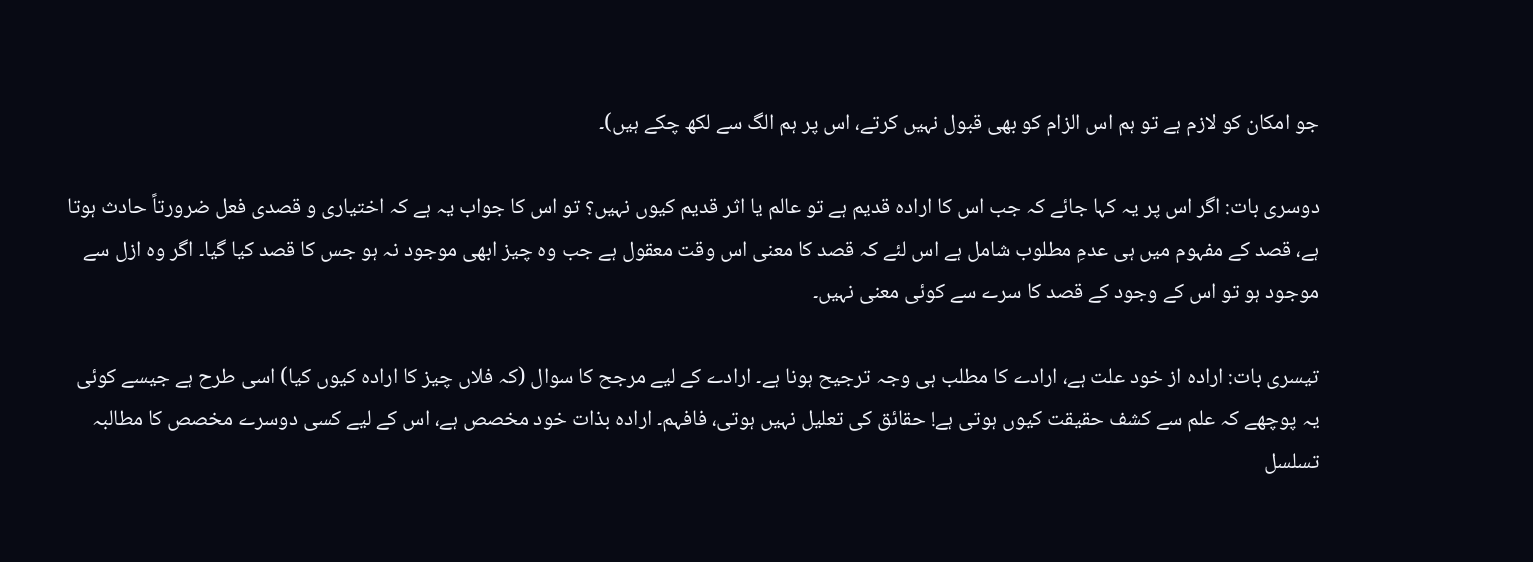جو امکان کو لازم ہے تو ہم اس الزام کو بھی قبول نہیں کرتے، اس پر ہم الگ سے لکھ چکے ہیں)۔

دوسری بات: اگر اس پر یہ کہا جائے کہ جب اس کا ارادہ قدیم ہے تو عالم یا اثر قدیم کیوں نہیں؟ تو اس کا جواب یہ ہے کہ اختیاری و قصدی فعل ضرورتاً حادث ہوتا ہے، قصد کے مفہوم میں ہی عدمِ مطلوب شامل ہے اس لئے کہ قصد کا معنی اس وقت معقول ہے جب وہ چیز ابھی موجود نہ ہو جس کا قصد کیا گیا۔ اگر وہ ازل سے موجود ہو تو اس کے وجود کے قصد کا سرے سے کوئی معنی نہیں۔

تیسری بات: ارادہ از خود علت ہے، ارادے کا مطلب ہی وجہ ترجیح ہونا ہے۔ ارادے کے لیے مرجح کا سوال (کہ فلاں چیز کا ارادہ کیوں کیا) اسی طرح ہے جیسے کوئی یہ پوچھے کہ علم سے کشف حقیقت کیوں ہوتی ہے! حقائق کی تعلیل نہیں ہوتی، فافہم۔ ارادہ بذات خود مخصص ہے، اس کے لیے کسی دوسرے مخصص کا مطالبہ تسلسل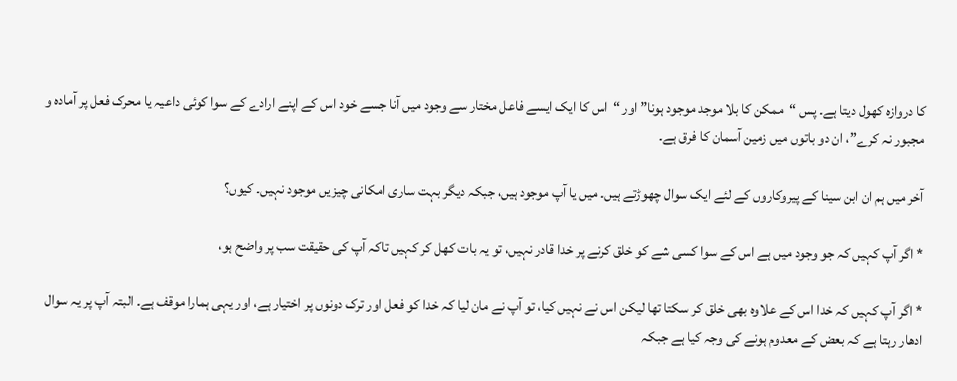کا دروازہ کھول دیتا ہے۔ پس “ممکن کا بلا موجد موجود ہونا” اور “اس کا ایک ایسے فاعل مختار سے وجود میں آنا جسے خود اس کے اپنے ارادے کے سوا کوئی داعیہ یا محرک فعل پر آمادہ و مجبور نہ کرے”، ان دو باتوں میں زمین آسمان کا فرق ہے۔

آخر میں ہم ان ابن سینا کے پیروکاروں کے لئے ایک سوال چھوڑتے ہیں۔ میں یا آپ موجود ہیں، جبکہ دیگر بہت ساری امکانی چیزیں موجود نہیں۔ کیوں؟

* اگر آپ کہیں کہ جو وجود میں ہے اس کے سوا کسی شے کو خلق کرنے پر خدا قادر نہیں، تو یہ بات کھل کر کہیں تاکہ آپ کی حقیقت سب پر واضح ہو،

* اگر آپ کہیں کہ خدا اس کے علاوہ بھی خلق کر سکتا تھا لیکن اس نے نہیں کیا، تو آپ نے مان لیا کہ خدا کو فعل اور ترک دونوں پر اختیار ہے، اور یہی ہمارا موقف ہے۔ البتہ آپ پر یہ سوال ادھار رہتا ہے کہ بعض کے معدوم ہونے کی وجہ کیا ہے جبکہ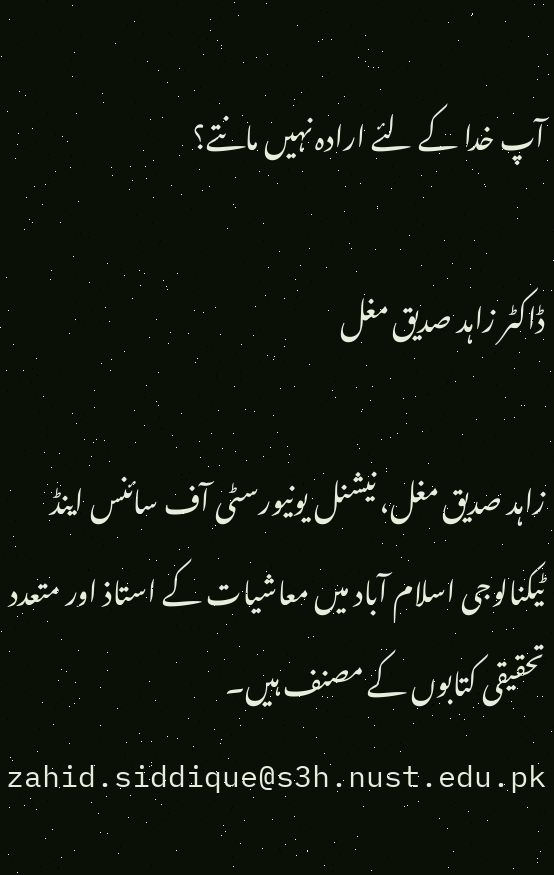آپ خدا کے لئے ارادہ نہیں مانتے؟

ڈاکٹر زاہد صدیق مغل

زاہد صدیق مغل، نیشنل یونیورسٹی آف سائنس اینڈ ٹیکنالوجی اسلام آباد میں معاشیات کے استاذ اور متعدد تحقیقی کتابوں کے مصنف ہیں۔
zahid.siddique@s3h.nust.edu.pk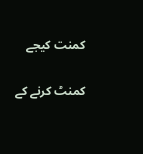کمنت کیجے

کمنٹ کرنے کے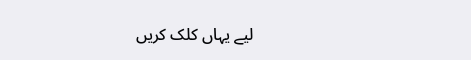لیے یہاں کلک کریں